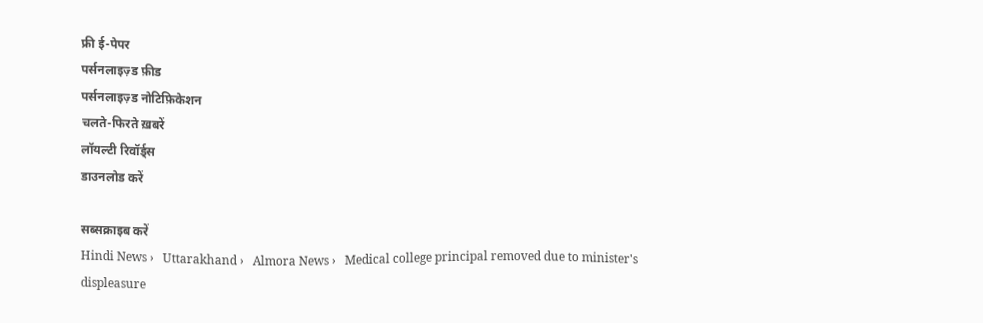फ्री ई-पेपर
पर्सनलाइज़्ड फ़ीड
पर्सनलाइज़्ड नोटिफ़िकेशन
चलते-फिरते ख़बरें
लॉयल्टी रिवॉर्ड्स
डाउनलोड करें

सब्सक्राइब करें
Hindi News ›   Uttarakhand ›   Almora News ›   Medical college principal removed due to minister's displeasure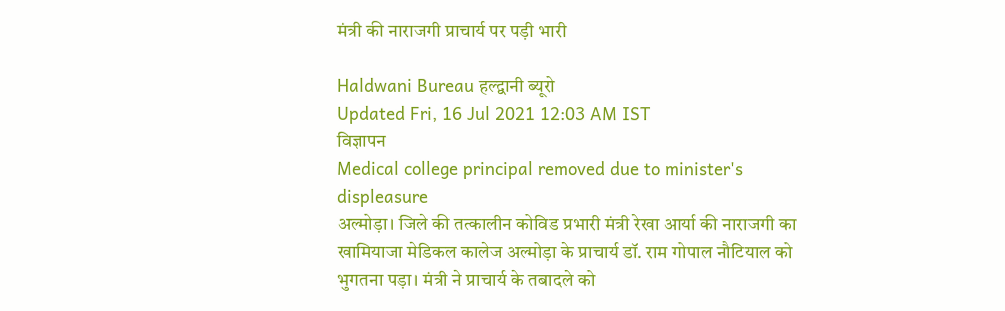मंत्री की नाराजगी प्राचार्य पर पड़ी भारी

Haldwani Bureau हल्द्वानी ब्यूरो
Updated Fri, 16 Jul 2021 12:03 AM IST
विज्ञापन
Medical college principal removed due to minister's displeasure
अल्मोड़ा। जिले की तत्कालीन कोविड प्रभारी मंत्री रेखा आर्या की नाराजगी का खामियाजा मेडिकल कालेज अल्मोड़ा के प्राचार्य डॉ. राम गोपाल नौटियाल को भुगतना पड़ा। मंत्री ने प्राचार्य के तबादले को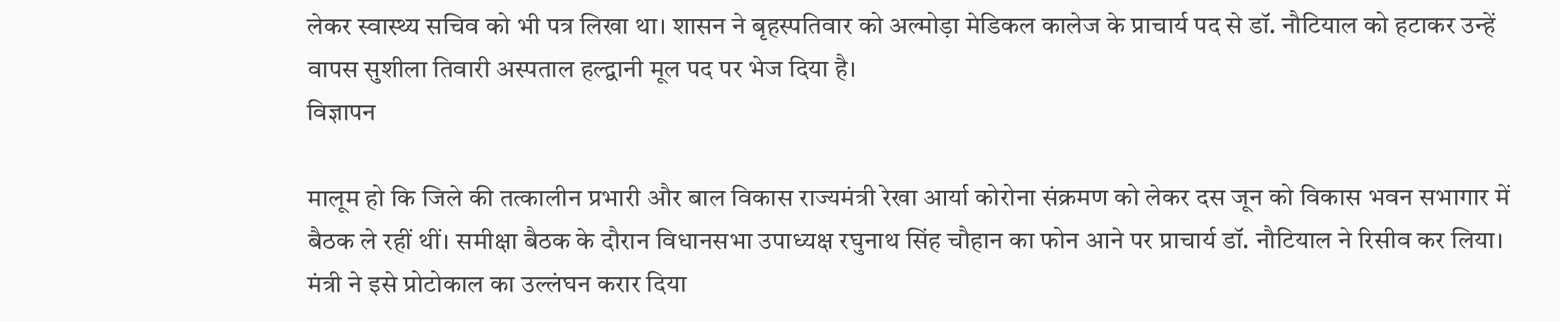लेकर स्वास्थ्य सचिव को भी पत्र लिखा था। शासन ने बृहस्पतिवार को अल्मोड़ा मेडिकल कालेज के प्राचार्य पद से डॉ. नौटियाल को हटाकर उन्हें वापस सुशीला तिवारी अस्पताल हल्द्वानी मूल पद पर भेज दिया है।
विज्ञापन

मालूम हो कि जिले की तत्कालीन प्रभारी और बाल विकास राज्यमंत्री रेखा आर्या कोरोना संक्रमण को लेकर दस जून को विकास भवन सभागार में बैठक ले रहीं थीं। समीक्षा बैठक के दौरान विधानसभा उपाध्यक्ष रघुनाथ सिंह चौहान का फोन आने पर प्राचार्य डॉ. नौटियाल ने रिसीव कर लिया। मंत्री ने इसे प्रोटोकाल का उल्लंघन करार दिया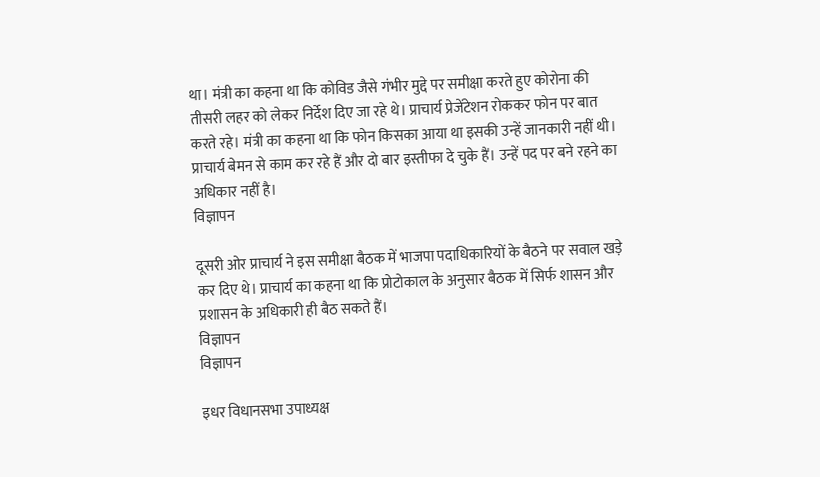था। मंत्री का कहना था कि कोविड जैसे गंभीर मुद्दे पर समीक्षा करते हुए कोरोना की तीसरी लहर को लेकर निर्देश दिए जा रहे थे। प्राचार्य प्रेजेंटेशन रोककर फोन पर बात करते रहे। मंत्री का कहना था कि फोन किसका आया था इसकी उन्हें जानकारी नहीं थी। प्राचार्य बेमन से काम कर रहे हैं और दो बार इस्तीफा दे चुके हैं। उन्हें पद पर बने रहने का अधिकार नहीं है।
विज्ञापन

दूसरी ओर प्राचार्य ने इस समीक्षा बैठक में भाजपा पदाधिकारियों के बैठने पर सवाल खड़े कर दिए थे। प्राचार्य का कहना था कि प्रोटोकाल के अनुसार बैठक में सिर्फ शासन और प्रशासन के अधिकारी ही बैठ सकते हैं।
विज्ञापन
विज्ञापन

इधर विधानसभा उपाध्यक्ष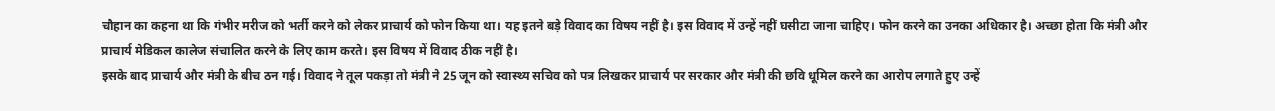चौहान का कहना था कि गंभीर मरीज को भर्ती करने को लेकर प्राचार्य को फोन किया था। यह इतने बड़े विवाद का विषय नहीं है। इस विवाद में उन्हें नहीं घसीटा जाना चाहिए। फोन करने का उनका अधिकार है। अच्छा होता कि मंत्री और प्राचार्य मेडिकल कालेज संचालित करने के लिए काम करते। इस विषय में विवाद ठीक नहीं है।
इसके बाद प्राचार्य और मंत्री के बीच ठन गई। विवाद ने तूल पकड़ा तो मंत्री ने 25 जून को स्वास्थ्य सचिव को पत्र लिखकर प्राचार्य पर सरकार और मंत्री की छवि धूमिल करने का आरोप लगाते हुए उन्हें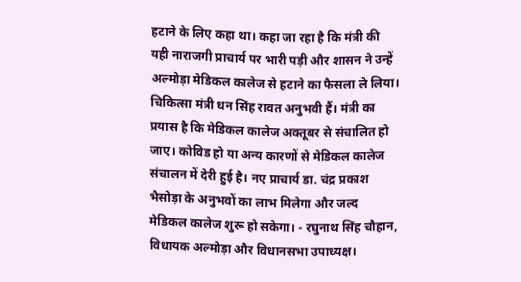हटाने के लिए कहा था। कहा जा रहा है कि मंत्री की यही नाराजगी प्राचार्य पर भारी पड़ी और शासन ने उन्हें अल्मोड़ा मेडिकल कालेज से हटाने का फैसला ले लिया।
चिकित्सा मंत्री धन सिंह रावत अनुभवी हैं। मंत्री का प्रयास है कि मेडिकल कालेज अक्तूबर से संचालित हो जाए। कोविड हो या अन्य कारणों से मेडिकल कालेज संचालन में देरी हुई है। नए प्राचार्य डा. चंद्र प्रकाश भैसोड़ा के अनुभवों का लाभ मिलेगा और जल्द मेडिकल कालेज शुरू हो सकेगा। - रघुनाथ सिंह चौहान, विधायक अल्मोड़ा और विधानसभा उपाध्यक्ष।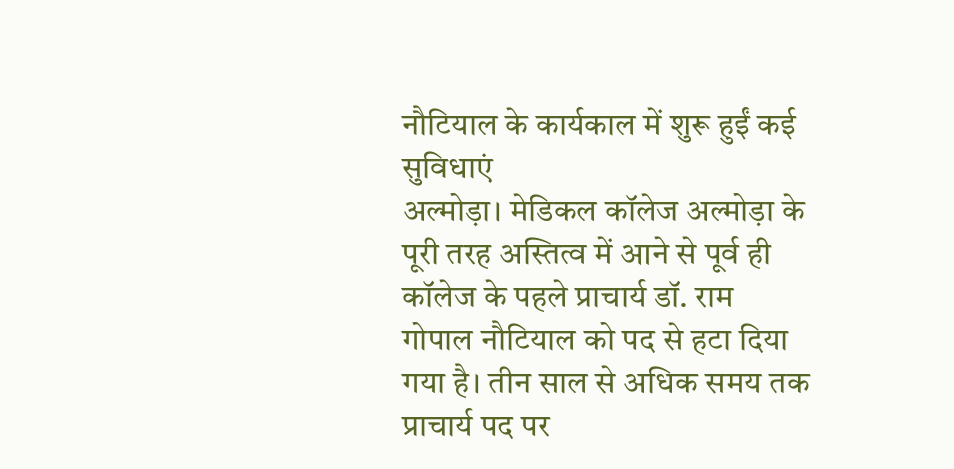नौटियाल के कार्यकाल में शुरू हुईं कई सुविधाएं
अल्मोड़ा। मेडिकल कॉलेज अल्मोड़ा के पूरी तरह अस्तित्व में आने से पूर्व ही कॉलेज के पहले प्राचार्य डॉ. राम गोपाल नौटियाल को पद से हटा दिया गया है। तीन साल से अधिक समय तक प्राचार्य पद पर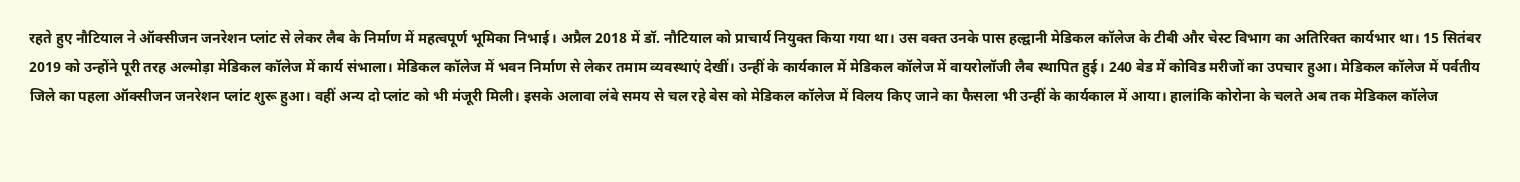रहते हुए नौटियाल ने ऑक्सीजन जनरेशन प्लांट से लेकर लैब के निर्माण में महत्वपूर्ण भूमिका निभाई। अप्रैल 2018 में डॉ. नौटियाल को प्राचार्य नियुक्त किया गया था। उस वक्त उनके पास हल्द्वानी मेडिकल कॉलेज के टीबी और चेस्ट विभाग का अतिरिक्त कार्यभार था। 15 सितंबर 2019 को उन्होंने पूरी तरह अल्मोड़ा मेडिकल कॉलेज में कार्य संभाला। मेडिकल कॉलेज में भवन निर्माण से लेकर तमाम व्यवस्थाएं देखीं। उन्हीं के कार्यकाल में मेडिकल कॉलेज में वायरोलॉजी लैब स्थापित हुई। 240 बेड में कोविड मरीजों का उपचार हुआ। मेडिकल कॉलेज में पर्वतीय जिले का पहला ऑक्सीजन जनरेशन प्लांट शुरू हुआ। वहीं अन्य दो प्लांट को भी मंजूरी मिली। इसके अलावा लंबे समय से चल रहे बेस को मेडिकल कॉलेज में विलय किए जाने का फैसला भी उन्हीं के कार्यकाल में आया। हालांकि कोरोना के चलते अब तक मेडिकल कॉलेज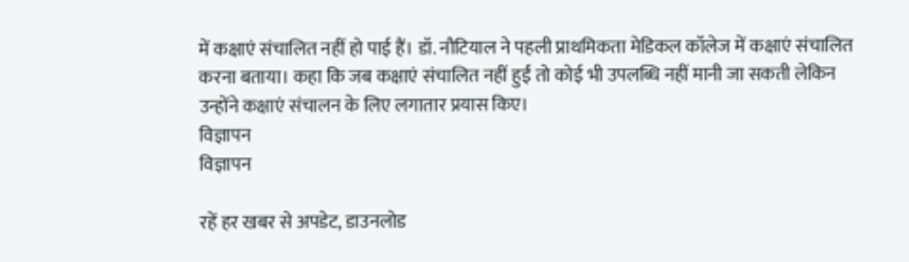में कक्षाएं संचालित नहीं हो पाई हैं। डॉ. नौटियाल ने पहली प्राथमिकता मेडिकल कॉलेज में कक्षाएं संचालित करना बताया। कहा कि जब कक्षाएं संचालित नहीं हुईं तो कोई भी उपलब्धि नहीं मानी जा सकती लेकिन उन्होंने कक्षाएं संचालन के लिए लगातार प्रयास किए।
विज्ञापन
विज्ञापन

रहें हर खबर से अपडेट, डाउनलोड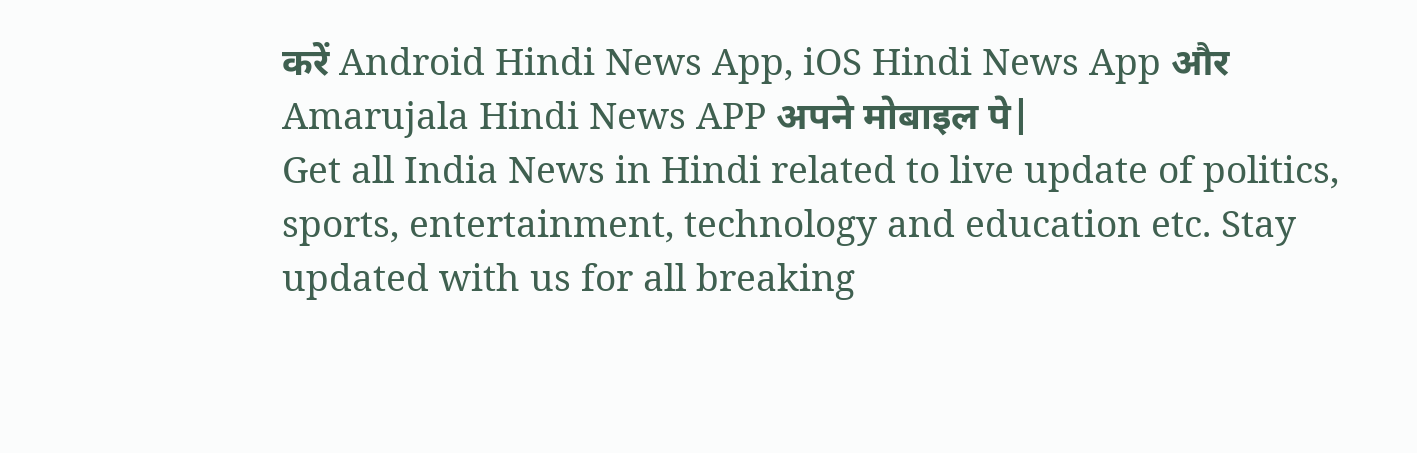करें Android Hindi News App, iOS Hindi News App और Amarujala Hindi News APP अपने मोबाइल पे|
Get all India News in Hindi related to live update of politics, sports, entertainment, technology and education etc. Stay updated with us for all breaking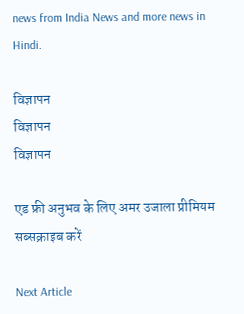news from India News and more news in Hindi.

विज्ञापन
विज्ञापन
विज्ञापन

एड फ्री अनुभव के लिए अमर उजाला प्रीमियम सब्सक्राइब करें

Next Article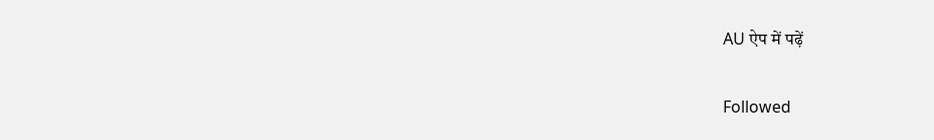AU ऐप में पढ़ें

Followed